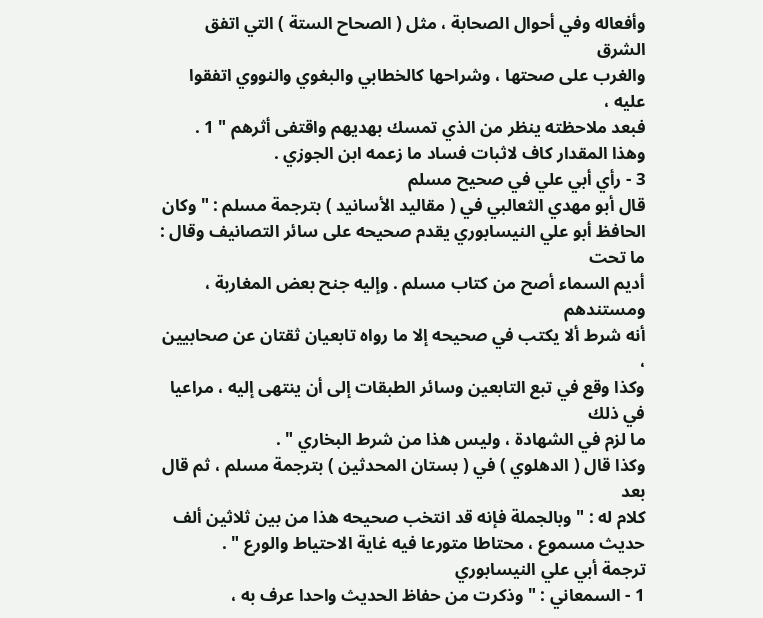وأفعاله وفي أحوال الصحابة ، مثل ( الصحاح الستة ) التي اتفق الشرق
والغرب على صحتها ، وشراحها كالخطابي والبغوي والنووي اتفقوا عليه ،
فبعد ملاحظته ينظر من الذي تمسك بهديهم واقتفى أثرهم " 1 .
وهذا المقدار كاف لاثبات فساد ما زعمه ابن الجوزي .
3 - رأي أبي علي في صحيح مسلم
قال أبو مهدي الثعالبي في ( مقاليد الأسانيد ) بترجمة مسلم : " وكان
الحافظ أبو علي النيسابوري يقدم صحيحه على سائر التصانيف وقال : ما تحت
أديم السماء أصح من كتاب مسلم . وإليه جنح بعض المغاربة ، ومستندهم
أنه شرط ألا يكتب في صحيحه إلا ما رواه تابعيان ثقتان عن صحابيين ،
وكذا وقع في تبع التابعين وسائر الطبقات إلى أن ينتهى إليه ، مراعيا في ذلك
ما لزم في الشهادة ، وليس هذا من شرط البخاري " .
وكذا قال ( الدهلوي ) في ( بستان المحدثين ) بترجمة مسلم ، ثم قال بعد
كلام له : " وبالجملة فإنه قد انتخب صحيحه هذا من بين ثلاثين ألف
حديث مسموع ، محتاطا متورعا فيه غاية الاحتياط والورع " .
ترجمة أبي علي النيسابوري
1 - السمعاني : " وذكرت من حفاظ الحديث واحدا عرف به ،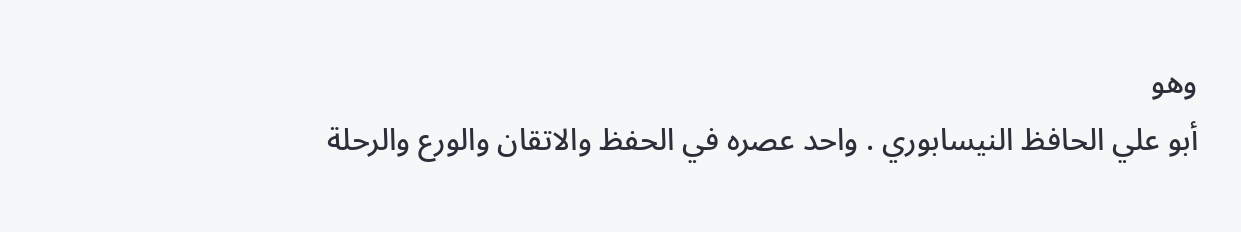وهو
أبو علي الحافظ النيسابوري . واحد عصره في الحفظ والاتقان والورع والرحلة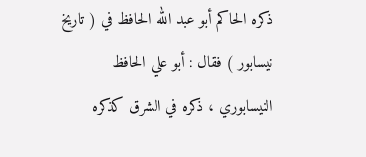ذكره الحاكم أبو عبد الله الحافظ في ( تاريخ نيسابور ) فقال : أبو علي الحافظ
النيسابوري ، ذكره في الشرق كذكره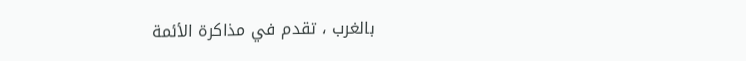بالغرب ، تقدم في مذاكرة الأئمة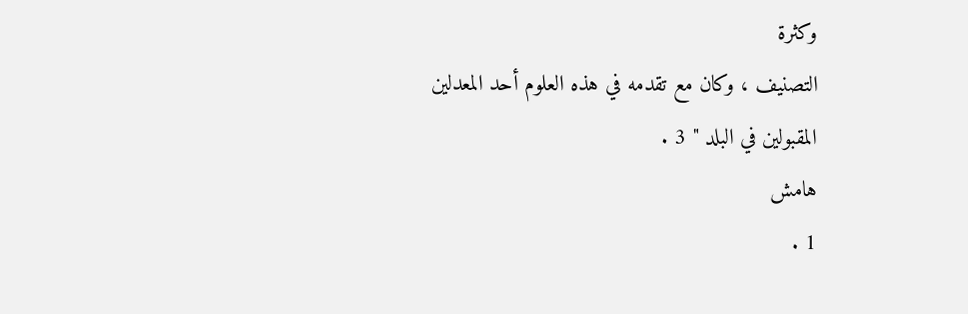وكثرة
التصنيف ، وكان مع تقدمه في هذه العلوم أحد المعدلين المقبولين في البلد " 3 .
هامش
1 .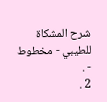شرح المشكاة للطيبي - مخطوط - .
2 .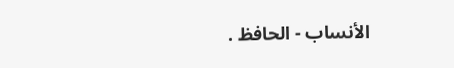الأنساب - الحافظ .